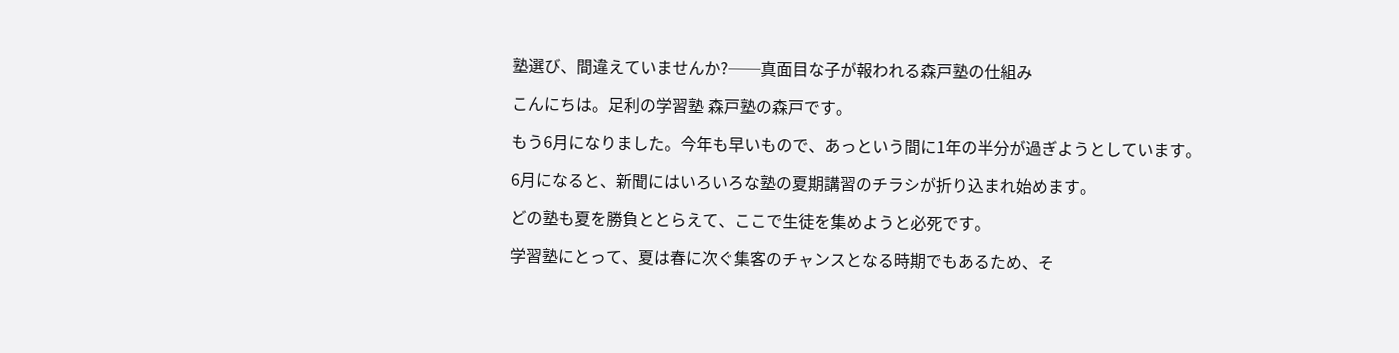塾選び、間違えていませんか?──真面目な子が報われる森戸塾の仕組み

こんにちは。足利の学習塾 森戸塾の森戸です。

もう6月になりました。今年も早いもので、あっという間に1年の半分が過ぎようとしています。

6月になると、新聞にはいろいろな塾の夏期講習のチラシが折り込まれ始めます。

どの塾も夏を勝負ととらえて、ここで生徒を集めようと必死です。

学習塾にとって、夏は春に次ぐ集客のチャンスとなる時期でもあるため、そ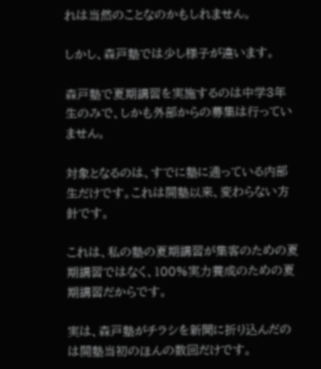れは当然のことなのかもしれません。

しかし、森戸塾では少し様子が違います。

森戸塾で夏期講習を実施するのは中学3年生のみで、しかも外部からの募集は行っていません。

対象となるのは、すでに塾に通っている内部生だけです。これは開塾以来、変わらない方針です。

これは、私の塾の夏期講習が集客のための夏期講習ではなく、100%実力養成のための夏期講習だからです。

実は、森戸塾がチラシを新聞に折り込んだのは開塾当初のほんの数回だけです。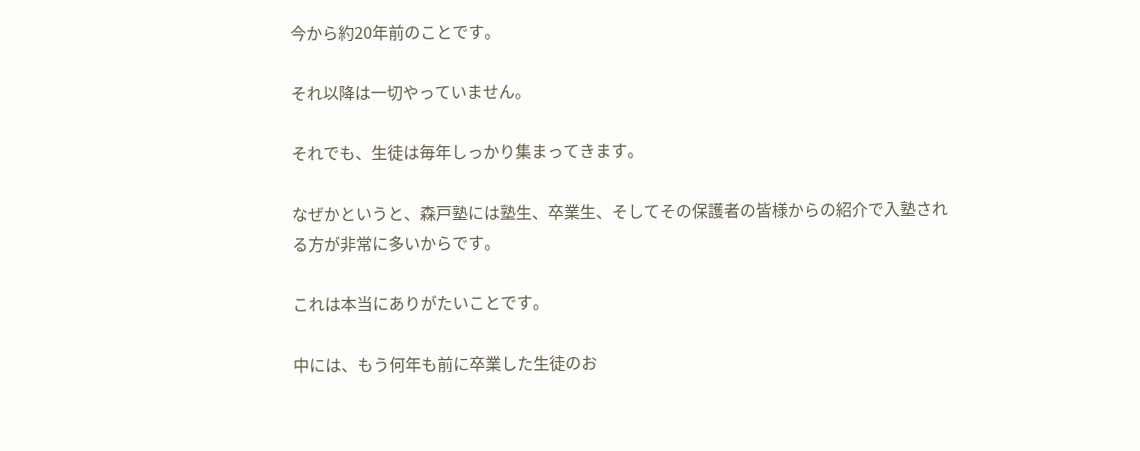今から約20年前のことです。

それ以降は一切やっていません。

それでも、生徒は毎年しっかり集まってきます。

なぜかというと、森戸塾には塾生、卒業生、そしてその保護者の皆様からの紹介で入塾される方が非常に多いからです。

これは本当にありがたいことです。

中には、もう何年も前に卒業した生徒のお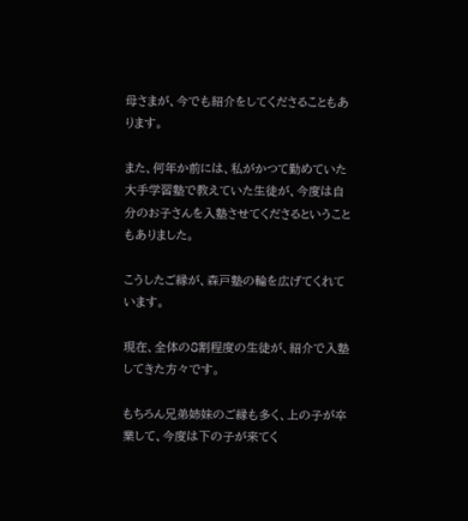母さまが、今でも紹介をしてくださることもあります。

また、何年か前には、私がかつて勤めていた大手学習塾で教えていた生徒が、今度は自分のお子さんを入塾させてくださるということもありました。

こうしたご縁が、森戸塾の輪を広げてくれています。

現在、全体の8割程度の生徒が、紹介で入塾してきた方々です。

もちろん兄弟姉妹のご縁も多く、上の子が卒業して、今度は下の子が来てく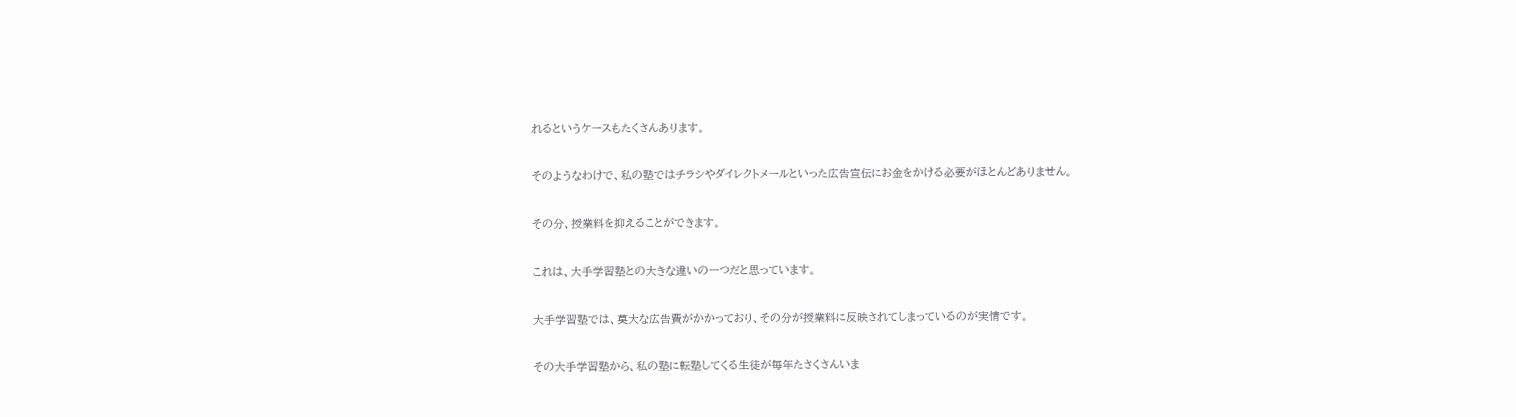れるというケースもたくさんあります。

そのようなわけで、私の塾ではチラシやダイレクトメールといった広告宣伝にお金をかける必要がほとんどありません。

その分、授業料を抑えることができます。

これは、大手学習塾との大きな違いの一つだと思っています。

大手学習塾では、莫大な広告費がかかっており、その分が授業料に反映されてしまっているのが実情です。

その大手学習塾から、私の塾に転塾してくる生徒が毎年たさくさんいま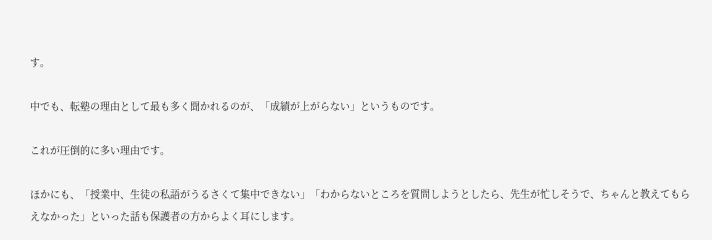す。

中でも、転塾の理由として最も多く聞かれるのが、「成績が上がらない」というものです。

これが圧倒的に多い理由です。

ほかにも、「授業中、生徒の私語がうるさくて集中できない」「わからないところを質問しようとしたら、先生が忙しそうで、ちゃんと教えてもらえなかった」といった話も保護者の方からよく耳にします。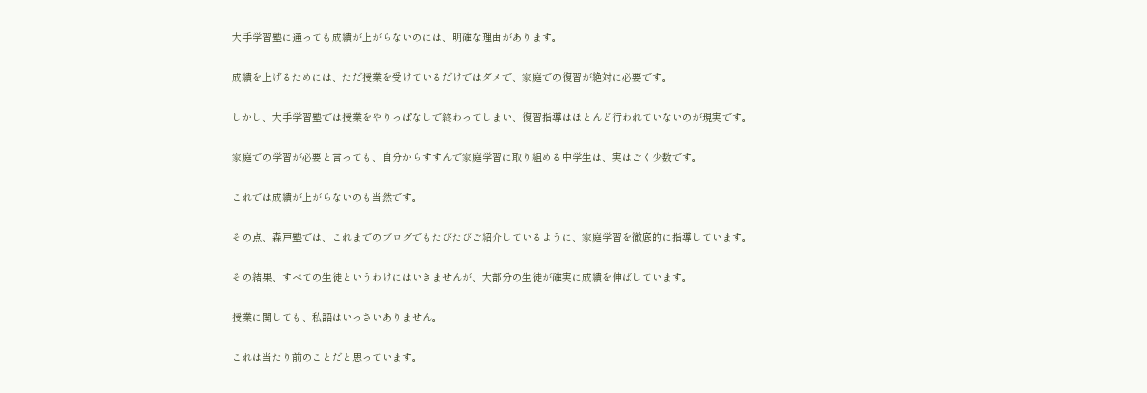大手学習塾に通っても成績が上がらないのには、明確な理由があります。

成績を上げるためには、ただ授業を受けているだけではダメで、家庭での復習が絶対に必要です。

しかし、大手学習塾では授業をやりっぱなしで終わってしまい、復習指導はほとんど行われていないのが現実です。

家庭での学習が必要と言っても、自分からすすんで家庭学習に取り組める中学生は、実はごく少数です。

これでは成績が上がらないのも当然です。

その点、森戸塾では、これまでのブログでもたびたびご紹介しているように、家庭学習を徹底的に指導しています。

その結果、すべての生徒というわけにはいきませんが、大部分の生徒が確実に成績を伸ばしています。

授業に関しても、私語はいっさいありません。

これは当たり前のことだと思っています。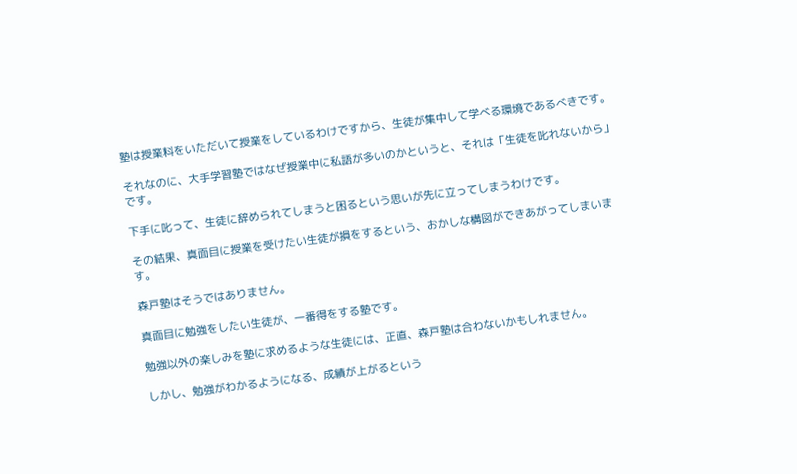塾は授業料をいただいて授業をしているわけですから、生徒が集中して学べる環境であるべきです。

それなのに、大手学習塾ではなぜ授業中に私語が多いのかというと、それは「生徒を叱れないから」です。

下手に叱って、生徒に辞められてしまうと困るという思いが先に立ってしまうわけです。

その結果、真面目に授業を受けたい生徒が損をするという、おかしな構図ができあがってしまいます。

森戸塾はそうではありません。

真面目に勉強をしたい生徒が、一番得をする塾です。

勉強以外の楽しみを塾に求めるような生徒には、正直、森戸塾は合わないかもしれません。

しかし、勉強がわかるようになる、成績が上がるという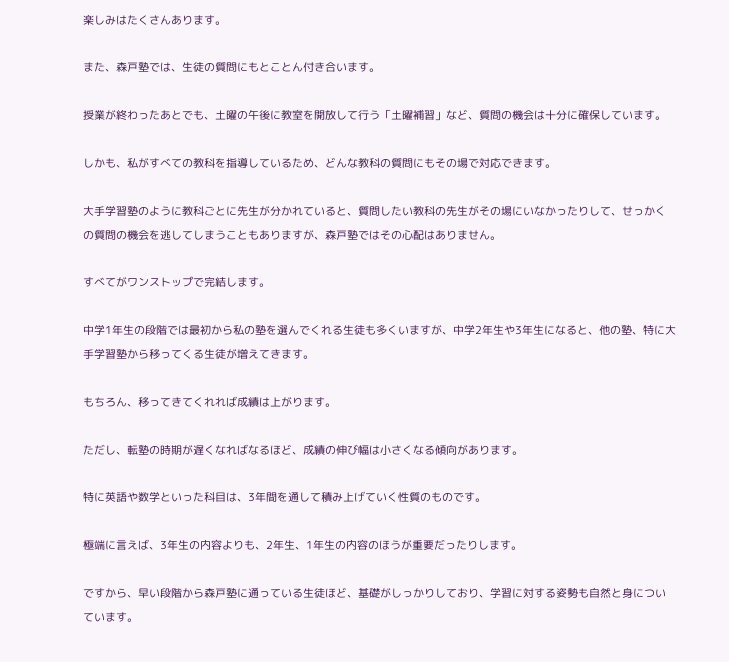楽しみはたくさんあります。

また、森戸塾では、生徒の質問にもとことん付き合います。

授業が終わったあとでも、土曜の午後に教室を開放して行う「土曜補習」など、質問の機会は十分に確保しています。

しかも、私がすべての教科を指導しているため、どんな教科の質問にもその場で対応できます。

大手学習塾のように教科ごとに先生が分かれていると、質問したい教科の先生がその場にいなかったりして、せっかくの質問の機会を逃してしまうこともありますが、森戸塾ではその心配はありません。

すべてがワンストップで完結します。

中学1年生の段階では最初から私の塾を選んでくれる生徒も多くいますが、中学2年生や3年生になると、他の塾、特に大手学習塾から移ってくる生徒が増えてきます。

もちろん、移ってきてくれれば成績は上がります。

ただし、転塾の時期が遅くなればなるほど、成績の伸び幅は小さくなる傾向があります。

特に英語や数学といった科目は、3年間を通して積み上げていく性質のものです。

極端に言えば、3年生の内容よりも、2年生、1年生の内容のほうが重要だったりします。

ですから、早い段階から森戸塾に通っている生徒ほど、基礎がしっかりしており、学習に対する姿勢も自然と身についています。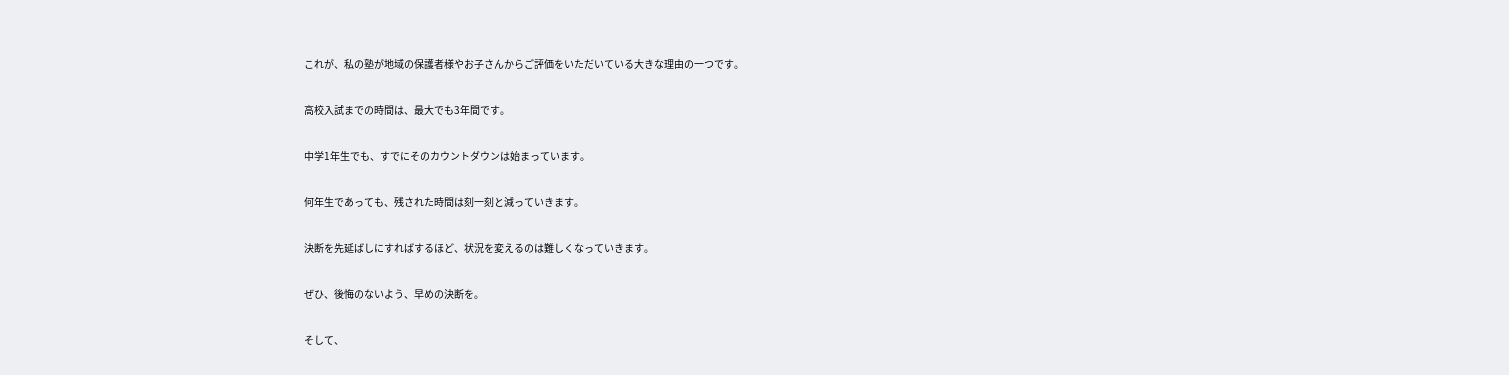これが、私の塾が地域の保護者様やお子さんからご評価をいただいている大きな理由の一つです。

高校入試までの時間は、最大でも3年間です。

中学1年生でも、すでにそのカウントダウンは始まっています。

何年生であっても、残された時間は刻一刻と減っていきます。

決断を先延ばしにすればするほど、状況を変えるのは難しくなっていきます。

ぜひ、後悔のないよう、早めの決断を。

そして、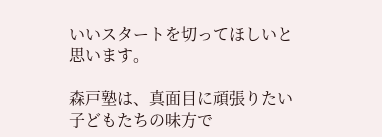いいスタートを切ってほしいと思います。

森戸塾は、真面目に頑張りたい子どもたちの味方で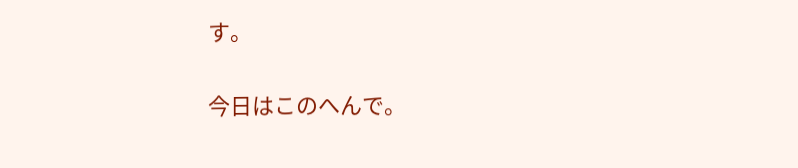す。

今日はこのへんで。